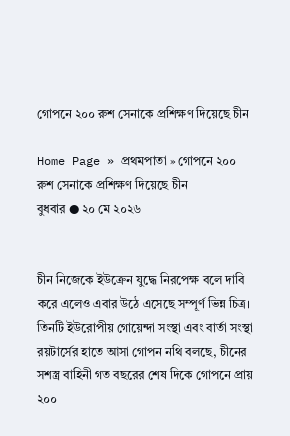গোপনে ২০০ রুশ সেনাকে প্রশিক্ষণ দিয়েছে চীন

Home Page » প্রথমপাতা » গোপনে ২০০ রুশ সেনাকে প্রশিক্ষণ দিয়েছে চীন
বুধবার ● ২০ মে ২০২৬


চীন নিজেকে ইউক্রেন যুদ্ধে নিরপেক্ষ বলে দাবি করে এলেও এবার উঠে এসেছে সম্পূর্ণ ভিন্ন চিত্র। তিনটি ইউরোপীয় গোয়েন্দা সংস্থা এবং বার্তা সংস্থা রয়টার্সের হাতে আসা গোপন নথি বলছে, চীনের সশস্ত্র বাহিনী গত বছরের শেষ দিকে গোপনে প্রায় ২০০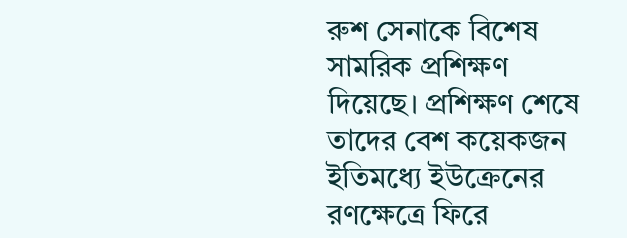রুশ সেনাকে বিশেষ সামরিক প্রশিক্ষণ দিয়েছে। প্রশিক্ষণ শেষে তাদের বেশ কয়েকজন ইতিমধ্যে ইউক্রেনের রণক্ষেত্রে ফিরে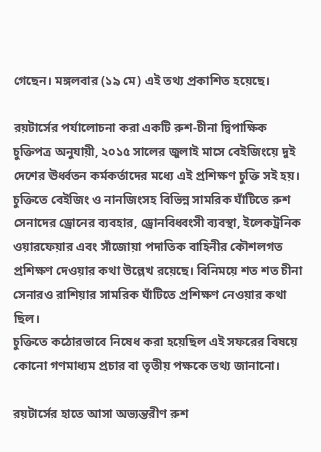গেছেন। মঙ্গলবার (১৯ মে) এই তথ্য প্রকাশিত হয়েছে।

রয়টার্সের পর্যালোচনা করা একটি রুশ-চীনা দ্বিপাক্ষিক চুক্তিপত্র অনুযায়ী, ২০১৫ সালের জুলাই মাসে বেইজিংয়ে দুই দেশের ঊর্ধ্বতন কর্মকর্তাদের মধ্যে এই প্রশিক্ষণ চুক্তি সই হয়। চুক্তিতে বেইজিং ও নানজিংসহ বিভিন্ন সামরিক ঘাঁটিতে রুশ সেনাদের ড্রোনের ব্যবহার, ড্রোনবিধ্বংসী ব্যবস্থা, ইলেকট্রনিক ওয়ারফেয়ার এবং সাঁজোয়া পদাতিক বাহিনীর কৌশলগত প্রশিক্ষণ দেওয়ার কথা উল্লেখ রয়েছে। বিনিময়ে শত শত চীনা সেনারও রাশিয়ার সামরিক ঘাঁটিতে প্রশিক্ষণ নেওয়ার কথা ছিল।
চুক্তিতে কঠোরভাবে নিষেধ করা হয়েছিল এই সফরের বিষয়ে কোনো গণমাধ্যম প্রচার বা তৃতীয় পক্ষকে তথ্য জানানো।

রয়টার্সের হাতে আসা অভ্যন্তরীণ রুশ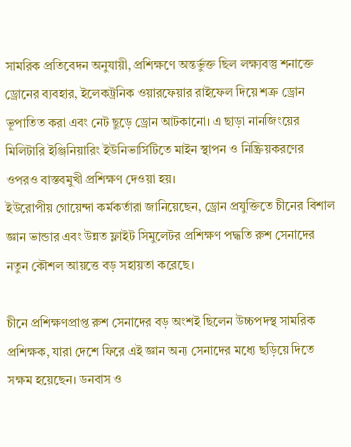সামরিক প্রতিবেদন অনুযায়ী, প্রশিক্ষণে অন্তর্ভুক্ত ছিল লক্ষ্যবস্তু শনাক্তে ড্রোনের ব্যবহার, ইলেকট্রনিক ওয়ারফেয়ার রাইফেল দিয়ে শত্রু ড্রোন ভূপাতিত করা এবং নেট ছুড়ে ড্রোন আটকানো। এ ছাড়া নানজিংয়ের মিলিটারি ইঞ্জিনিয়ারিং ইউনিভার্সিটিতে মাইন স্থাপন ও নিষ্ক্রিয়করণের ওপরও বাস্তবমুখী প্রশিক্ষণ দেওয়া হয়।
ইউরোপীয় গোয়েন্দা কর্মকর্তারা জানিয়েছেন, ড্রোন প্রযুক্তিতে চীনের বিশাল জ্ঞান ভান্ডার এবং উন্নত ফ্লাইট সিমুলেটর প্রশিক্ষণ পদ্ধতি রুশ সেনাদের নতুন কৌশল আয়ত্তে বড় সহায়তা করেছে।

চীনে প্রশিক্ষণপ্রাপ্ত রুশ সেনাদের বড় অংশই ছিলেন উচ্চপদস্থ সামরিক প্রশিক্ষক, যারা দেশে ফিরে এই জ্ঞান অন্য সেনাদের মধ্যে ছড়িয়ে দিতে সক্ষম হয়েছেন। ডনবাস ও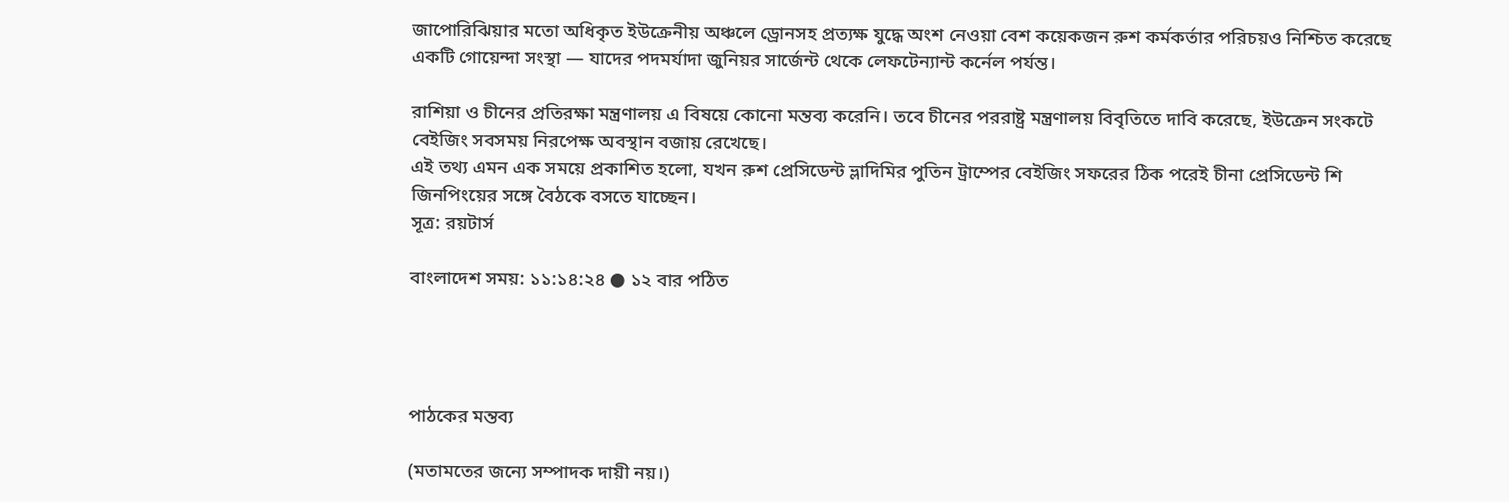জাপোরিঝিয়ার মতো অধিকৃত ইউক্রেনীয় অঞ্চলে ড্রোনসহ প্রত্যক্ষ যুদ্ধে অংশ নেওয়া বেশ কয়েকজন রুশ কর্মকর্তার পরিচয়ও নিশ্চিত করেছে একটি গোয়েন্দা সংস্থা — যাদের পদমর্যাদা জুনিয়র সার্জেন্ট থেকে লেফটেন্যান্ট কর্নেল পর্যন্ত।

রাশিয়া ও চীনের প্রতিরক্ষা মন্ত্রণালয় এ বিষয়ে কোনো মন্তব্য করেনি। তবে চীনের পররাষ্ট্র মন্ত্রণালয় বিবৃতিতে দাবি করেছে, ইউক্রেন সংকটে বেইজিং সবসময় নিরপেক্ষ অবস্থান বজায় রেখেছে।
এই তথ্য এমন এক সময়ে প্রকাশিত হলো, যখন রুশ প্রেসিডেন্ট ভ্লাদিমির পুতিন ট্রাম্পের বেইজিং সফরের ঠিক পরেই চীনা প্রেসিডেন্ট শি জিনপিংয়ের সঙ্গে বৈঠকে বসতে যাচ্ছেন।
সূত্র: রয়টার্স

বাংলাদেশ সময়: ১১:১৪:২৪ ● ১২ বার পঠিত




পাঠকের মন্তব্য

(মতামতের জন্যে সম্পাদক দায়ী নয়।)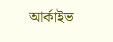আর্কাইভ